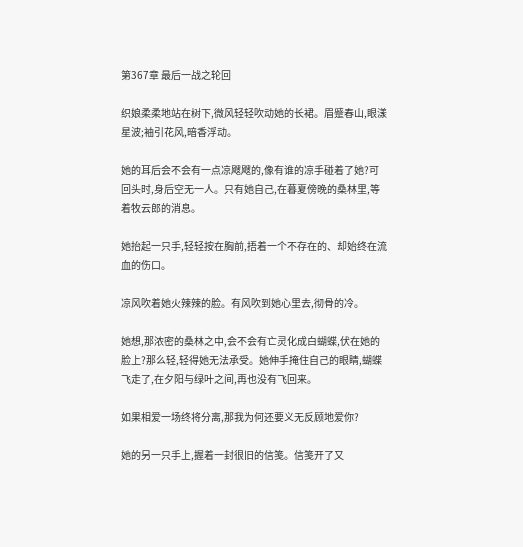第367章 最后一战之轮回

织娘柔柔地站在树下,微风轻轻吹动她的长裙。眉蹙春山,眼漾星波;袖引花风,暗香浮动。

她的耳后会不会有一点凉飕飕的,像有谁的凉手碰着了她?可回头时,身后空无一人。只有她自己,在暮夏傍晚的桑林里,等着牧云郎的消息。

她抬起一只手,轻轻按在胸前,捂着一个不存在的、却始终在流血的伤口。

凉风吹着她火辣辣的脸。有风吹到她心里去,彻骨的冷。

她想,那浓密的桑林之中,会不会有亡灵化成白蝴蝶,伏在她的脸上?那么轻,轻得她无法承受。她伸手掩住自己的眼睛,蝴蝶飞走了,在夕阳与绿叶之间,再也没有飞回来。

如果相爱一场终将分离,那我为何还要义无反顾地爱你?

她的另一只手上,握着一封很旧的信笺。信笺开了又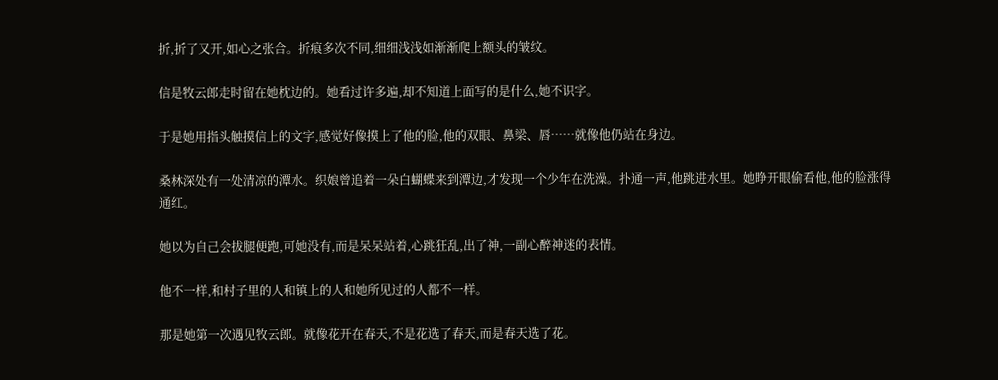折,折了又开,如心之张合。折痕多次不同,细细浅浅如渐渐爬上额头的皱纹。

信是牧云郎走时留在她枕边的。她看过许多遍,却不知道上面写的是什么,她不识字。

于是她用指头触摸信上的文字,感觉好像摸上了他的脸,他的双眼、鼻梁、唇……就像他仍站在身边。

桑林深处有一处清凉的潭水。织娘曾追着一朵白蝴蝶来到潭边,才发现一个少年在洗澡。扑通一声,他跳进水里。她睁开眼偷看他,他的脸涨得通红。

她以为自己会拔腿便跑,可她没有,而是呆呆站着,心跳狂乱,出了神,一副心醉神迷的表情。

他不一样,和村子里的人和镇上的人和她所见过的人都不一样。

那是她第一次遇见牧云郎。就像花开在春天,不是花选了春天,而是春天选了花。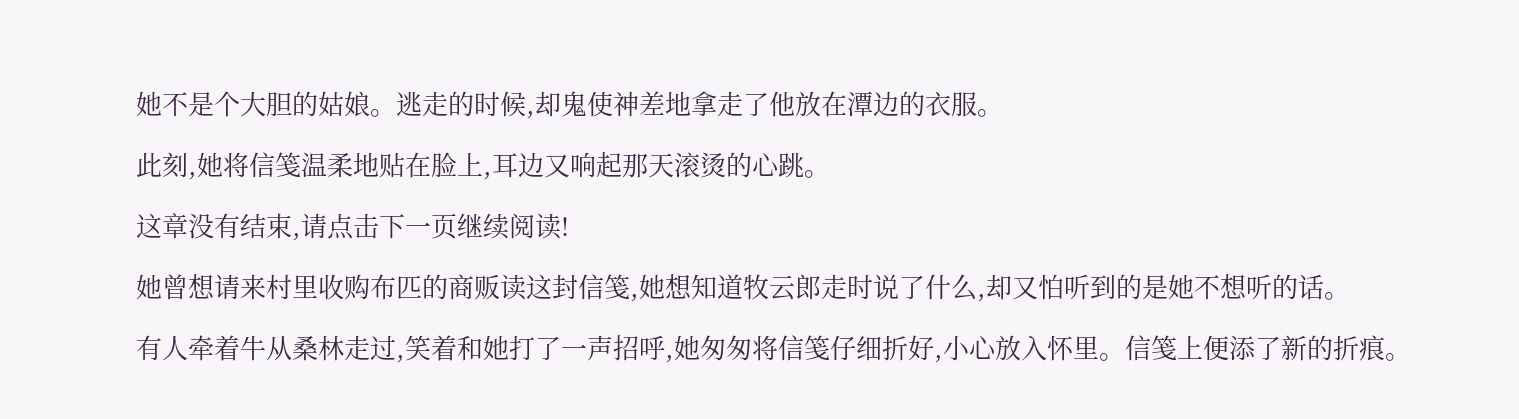她不是个大胆的姑娘。逃走的时候,却鬼使神差地拿走了他放在潭边的衣服。

此刻,她将信笺温柔地贴在脸上,耳边又响起那天滚烫的心跳。

这章没有结束,请点击下一页继续阅读!

她曾想请来村里收购布匹的商贩读这封信笺,她想知道牧云郎走时说了什么,却又怕听到的是她不想听的话。

有人牵着牛从桑林走过,笑着和她打了一声招呼,她匆匆将信笺仔细折好,小心放入怀里。信笺上便添了新的折痕。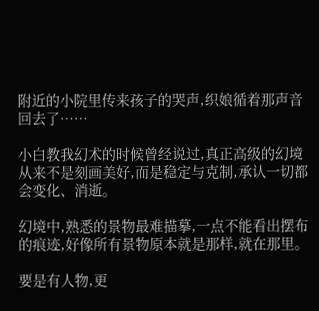附近的小院里传来孩子的哭声,织娘循着那声音回去了……

小白教我幻术的时候曾经说过,真正高级的幻境从来不是刻画美好,而是稳定与克制,承认一切都会变化、消逝。

幻境中,熟悉的景物最难描摹,一点不能看出摆布的痕迹,好像所有景物原本就是那样,就在那里。

要是有人物,更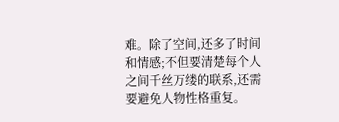难。除了空间,还多了时间和情感;不但要清楚每个人之间千丝万缕的联系,还需要避免人物性格重复。